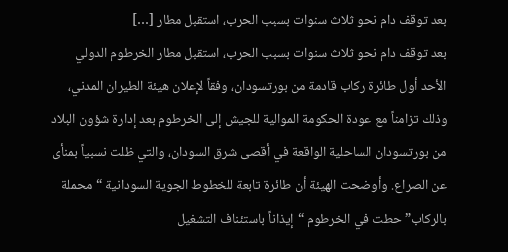بعد توقف دام نحو ثلاث سنوات بسبب الحرب، استقبل مطار […]
بعد توقف دام نحو ثلاث سنوات بسبب الحرب، استقبل مطار الخرطوم الدولي الأحد أول طائرة ركاب قادمة من بورتسودان، وفقاً لإعلان هيئة الطيران المدني، وذلك تزامناً مع عودة الحكومة الموالية للجيش إلى الخرطوم بعد إدارة شؤون البلاد من بورتسودان الساحلية الواقعة في أقصى شرق السودان، والتي ظلت نسبياً بمنأى عن الصراع. وأوضحت الهيئة أن طائرة تابعة للخطوط الجوية السودانية “محملة بالركاب” حطت في الخرطوم “إيذاناً باستئناف التشغيل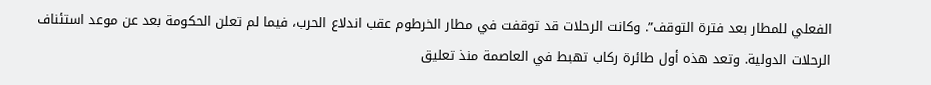الفعلي للمطار بعد فترة التوقف”. وكانت الرحلات قد توقفت في مطار الخرطوم عقب اندلاع الحرب، فيما لم تعلن الحكومة بعد عن موعد استئناف الرحلات الدولية. وتعد هذه أول طائرة ركاب تهبط في العاصمة منذ تعليق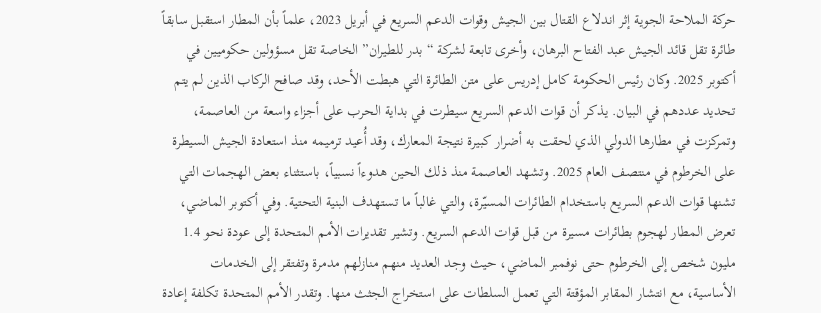حركة الملاحة الجوية إثر اندلاع القتال بين الجيش وقوات الدعم السريع في أبريل 2023، علماً بأن المطار استقبل سابقاً طائرة تقل قائد الجيش عبد الفتاح البرهان، وأخرى تابعة لشركة “بدر للطيران” الخاصة تقل مسؤولين حكوميين في أكتوبر 2025. وكان رئيس الحكومة كامل إدريس على متن الطائرة التي هبطت الأحد، وقد صافح الركاب الذين لم يتم تحديد عددهم في البيان. يذكر أن قوات الدعم السريع سيطرت في بداية الحرب على أجزاء واسعة من العاصمة، وتمركزت في مطارها الدولي الذي لحقت به أضرار كبيرة نتيجة المعارك، وقد أُعيد ترميمه منذ استعادة الجيش السيطرة على الخرطوم في منتصف العام 2025. وتشهد العاصمة منذ ذلك الحين هدوءاً نسبياً، باستثناء بعض الهجمات التي تشنها قوات الدعم السريع باستخدام الطائرات المسيّرة، والتي غالباً ما تستهدف البنية التحتية. وفي أكتوبر الماضي، تعرض المطار لهجوم بطائرات مسيرة من قبل قوات الدعم السريع. وتشير تقديرات الأمم المتحدة إلى عودة نحو 1.4 مليون شخص إلى الخرطوم حتى نوفمبر الماضي، حيث وجد العديد منهم منازلهم مدمرة وتفتقر إلى الخدمات الأساسية، مع انتشار المقابر المؤقتة التي تعمل السلطات على استخراج الجثث منها. وتقدر الأمم المتحدة تكلفة إعادة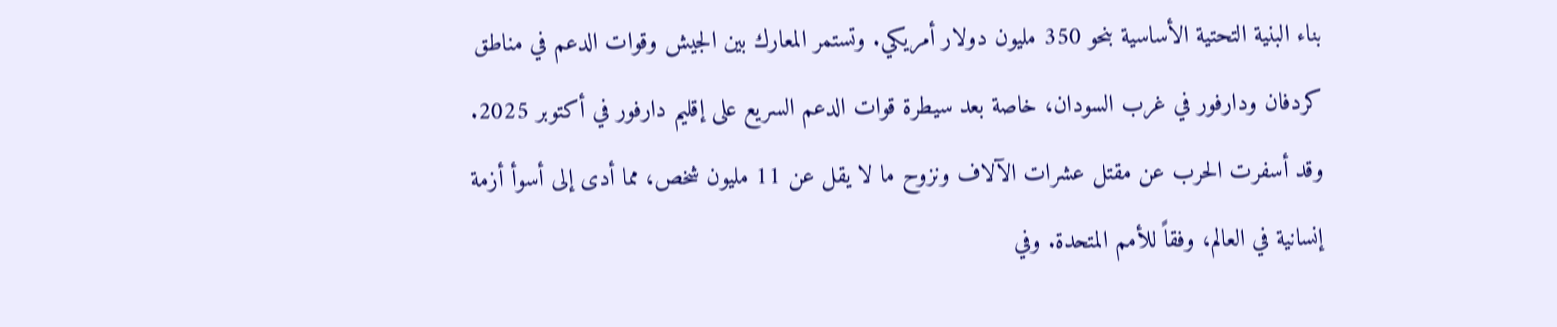بناء البنية التحتية الأساسية بنحو 350 مليون دولار أمريكي. وتستمر المعارك بين الجيش وقوات الدعم في مناطق كردفان ودارفور في غرب السودان، خاصة بعد سيطرة قوات الدعم السريع على إقليم دارفور في أكتوبر 2025. وقد أسفرت الحرب عن مقتل عشرات الآلاف ونزوح ما لا يقل عن 11 مليون شخص، مما أدى إلى أسوأ أزمة إنسانية في العالم، وفقاً للأمم المتحدة. وفي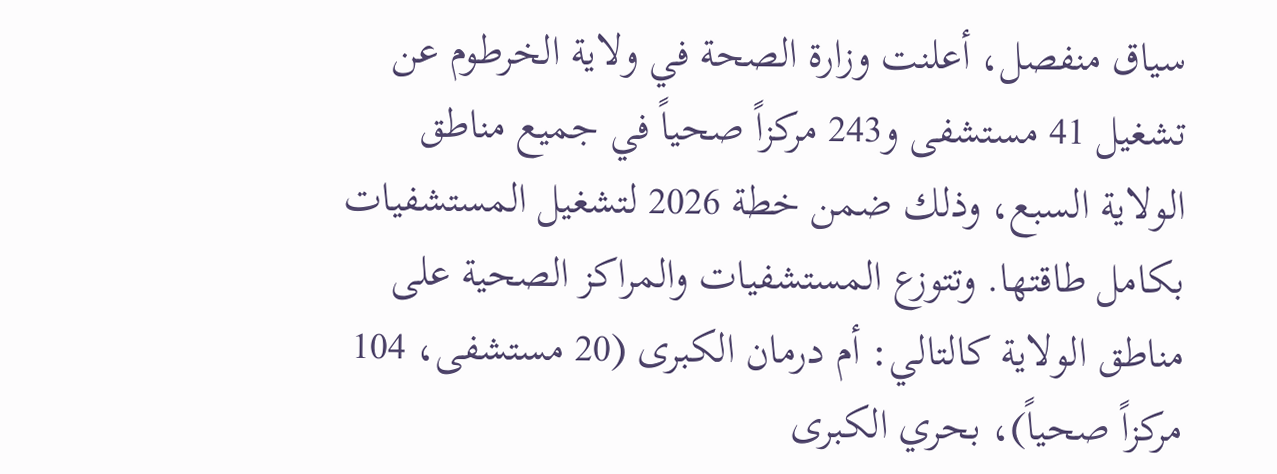سياق منفصل، أعلنت وزارة الصحة في ولاية الخرطوم عن تشغيل 41 مستشفى و243 مركزاً صحياً في جميع مناطق الولاية السبع، وذلك ضمن خطة 2026 لتشغيل المستشفيات بكامل طاقتها. وتتوزع المستشفيات والمراكز الصحية على مناطق الولاية كالتالي: أم درمان الكبرى (20 مستشفى، 104 مركزاً صحياً)، بحري الكبرى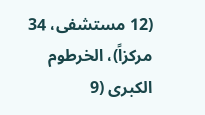(12 مستشفى، 34 مركزاً)، الخرطوم الكبرى (9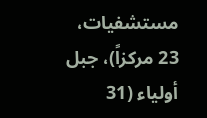مستشفيات، 23 مركزاً)، جبل أولياء (31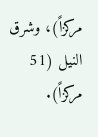مركزاً)، وشرق النيل (51 مركزاً).